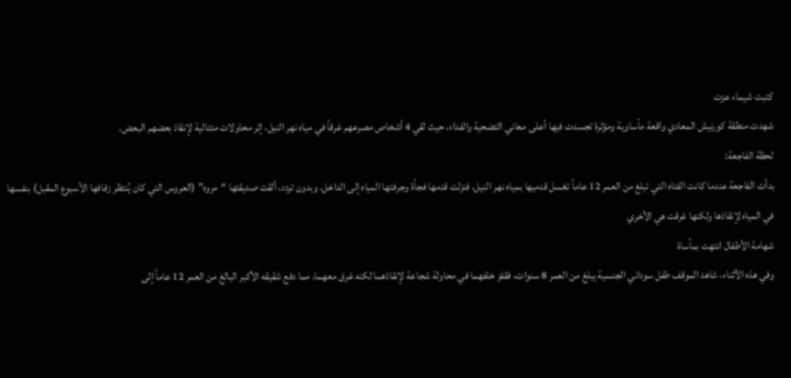كتبت شيماء عزت
شهدت منطقة كورنيش المعادي واقعة مأساوية ومؤثرة تجسدت فيها أعلى معاني التضحية والفداء، حيث لقي 4 أشخاص مصرعهم غرقاً في مياه نهر النيل، إثر محاولات متتالية لإنقاذ بعضهم البعض.
لحظة الفاجعة:
بدأت الفاجعة عندما كانت الفتاه التي تبلغ من العمر 12 عاماً تغسل قدميها بمياه نهر النيل، فنزلت قدمها فجأة وجرفتها المياه إلى الداخل. وبدون تردد، ألقت صديقتها “مروه” (العروس التي كان يُنتظر زفافها الأسبوع المقبل) بنفسها في المياه لإنقاذها ولكنها غرقت هي الأخري
شهامة الأطفال انتهت بمأساة
وفي هذه الأثناء، شاهد الموقف طفل سوداني الجنسية يبلغ من العمر 8 سنوات، فقفز خلفهما في محاولة شجاعة لإنقاذهما لكنه غرق معهما، مما دفع شقيقه الأكبر البالغ من العمر 12 عاماً إلى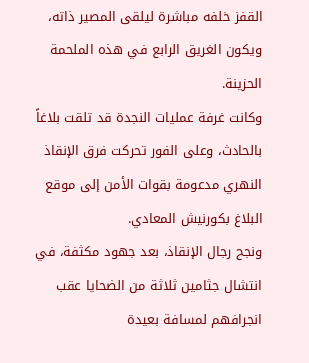القفز خلفه مباشرة ليلقى المصير ذاته، ويكون الغريق الرابع في هذه الملحمة الحزينة.
وكانت غرفة عمليات النجدة قد تلقت بلاغاً بالحادث، وعلى الفور تحركت فرق الإنقاذ النهري مدعومة بقوات الأمن إلى موقع البلاغ بكورنيش المعادي.
ونجح رجال الإنقاذ، بعد جهود مكثفة، في انتشال جثامين ثلاثة من الضحايا عقب انجرافهم لمسافة بعيدة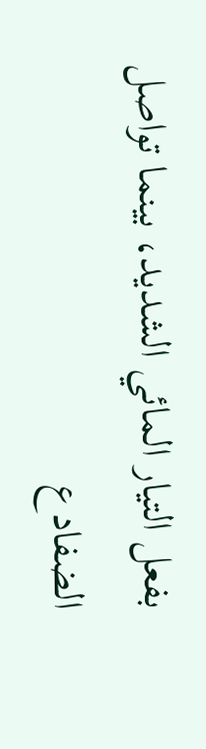بفعل التيار المائي الشديد، بينما تواصل الضفادع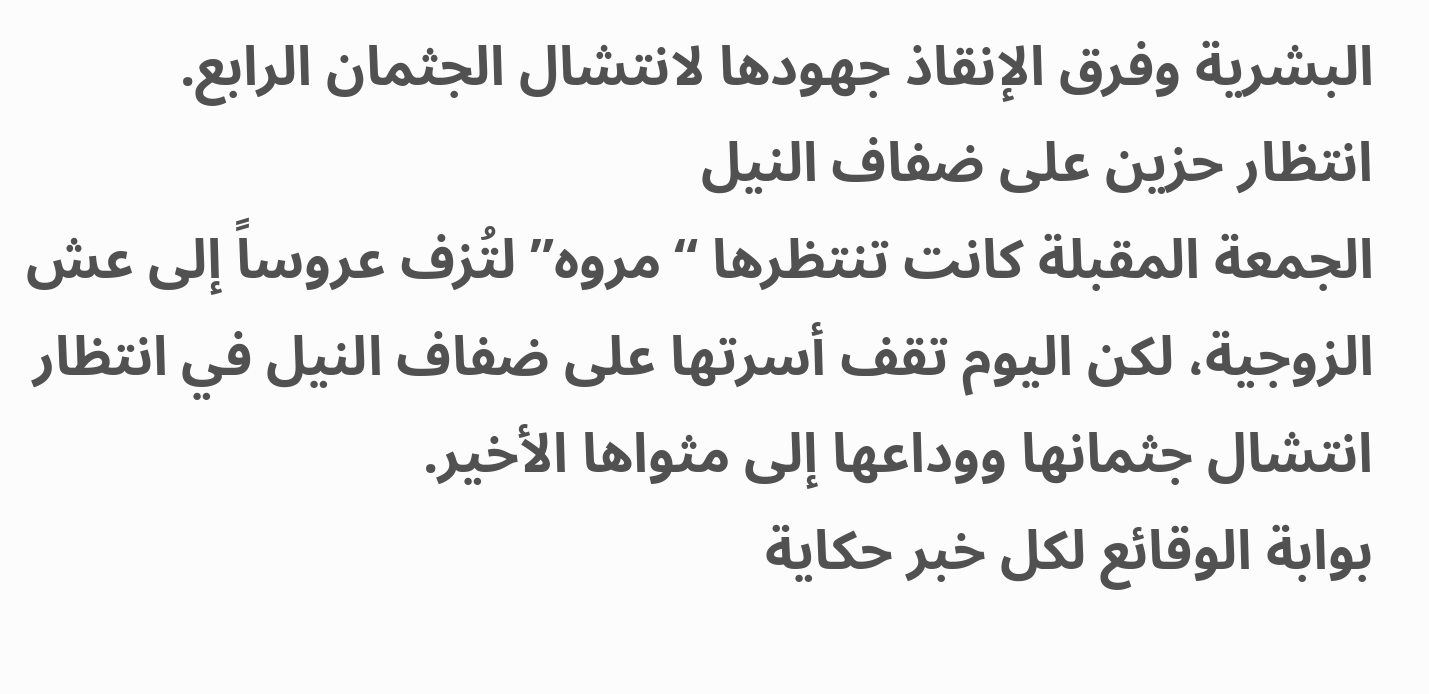البشرية وفرق الإنقاذ جهودها لانتشال الجثمان الرابع.
انتظار حزين على ضفاف النيل
الجمعة المقبلة كانت تنتظرها “مروه” لتُزف عروساً إلى عش الزوجية، لكن اليوم تقف أسرتها على ضفاف النيل في انتظار انتشال جثمانها ووداعها إلى مثواها الأخير.
بوابة الوقائع لكل خبر حكاية